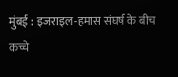मुंबई : इजराइल-हमास संघर्ष के बीच कच्चे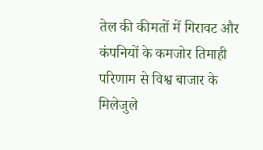तेल की कीमतों में गिरावट और कंपनियों के कमजोर तिमाही परिणाम से विश्व बाजार के मिलेजुले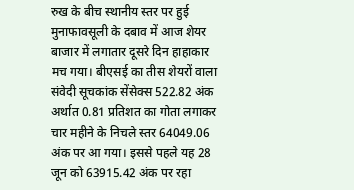रुख के बीच स्थानीय स्तर पर हुई मुनाफावसूली के दबाव में आज शेयर बाजार में लगातार दूसरे दिन हाहाकार मच गया। बीएसई का तीस शेयरों वाला संवेदी सूचकांक सेंसेक्स 522.82 अंक अर्थात 0.81 प्रतिशत का गोता लगाकर चार महीने के निचले स्तर 64049.06 अंक पर आ गया। इससे पहले यह 28 जून को 63915.42 अंक पर रहा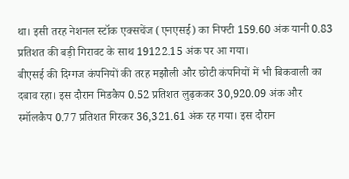था। इसी तरह नेशनल स्टॉक एक्सचेंज (एनएसई) का निफ्टी 159.60 अंक यानी 0.83 प्रतिशत की बड़ी गिरावट के साथ 19122.15 अंक पर आ गया।
बीएसई की दिग्गज कंपनियों की तरह मझौली और छोटी कंपनियों में भी बिकवाली का दबाव रहा। इस दौरान मिडकैप 0.52 प्रतिशत लुढ़ककर 30,920.09 अंक और स्मॉलकैप 0.77 प्रतिशत गिरकर 36,321.61 अंक रह गया। इस दौरान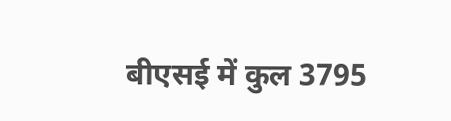बीएसई में कुल 3795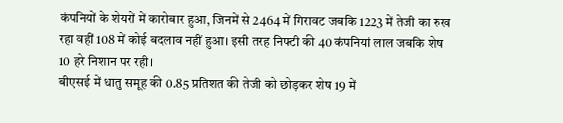कंपनियों के शेयरों में कारोबार हुआ, जिनमें से 2464 में गिरावट जबकि 1223 में तेजी का रुख रहा वहीं 108 में कोई बदलाव नहीं हुआ। इसी तरह निफ्टी की 40 कंपनियां लाल जबकि शेष 10 हरे निशान पर रही।
बीएसई में धातु समूह की 0.85 प्रतिशत की तेजी को छोड़कर शेष 19 में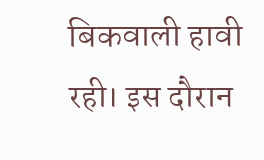बिकवाली हावी रही। इस दौरान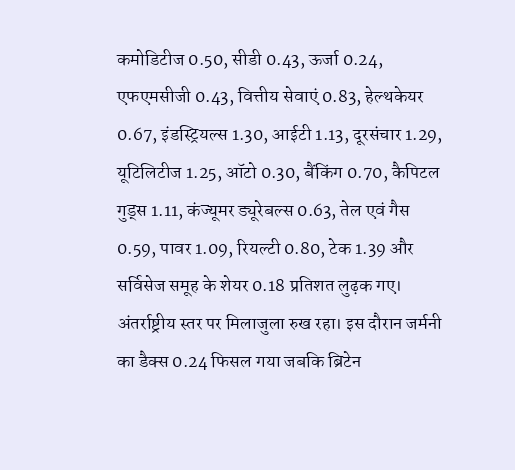कमोडिटीज 0.50, सीडी 0.43, ऊर्जा 0.24, एफएमसीजी 0.43, वित्तीय सेवाएं 0.83, हेल्थकेयर 0.67, इंडस्ट्रियल्स 1.30, आईटी 1.13, दूरसंचार 1.29, यूटिलिटीज 1.25, ऑटो 0.30, बैंकिंग 0.70, कैपिटल गुड्स 1.11, कंज्यूमर ड्यूरेबल्स 0.63, तेल एवं गैस 0.59, पावर 1.09, रियल्टी 0.80, टेक 1.39 और सर्विसेज समूह के शेयर 0.18 प्रतिशत लुढ़क गए। अंतर्राष्ट्रीय स्तर पर मिलाजुला रुख रहा। इस दौरान जर्मनी का डैक्स 0.24 फिसल गया जबकि ब्रिटेन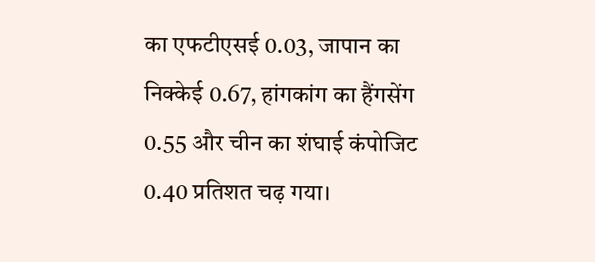का एफटीएसई 0.03, जापान का निक्केई 0.67, हांगकांग का हैंगसेंग 0.55 और चीन का शंघाई कंपोजिट 0.40 प्रतिशत चढ़ गया।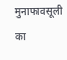मुनाफावसूली का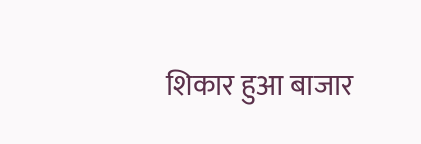शिकार हुआ बाजार